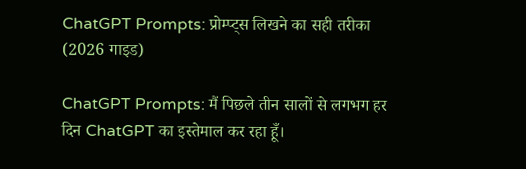ChatGPT Prompts: प्रोम्प्ट्स लिखने का सही तरीका (2026 गाइड)

ChatGPT Prompts: मैं पिछले तीन सालों से लगभग हर दिन ChatGPT का इस्तेमाल कर रहा हूँ।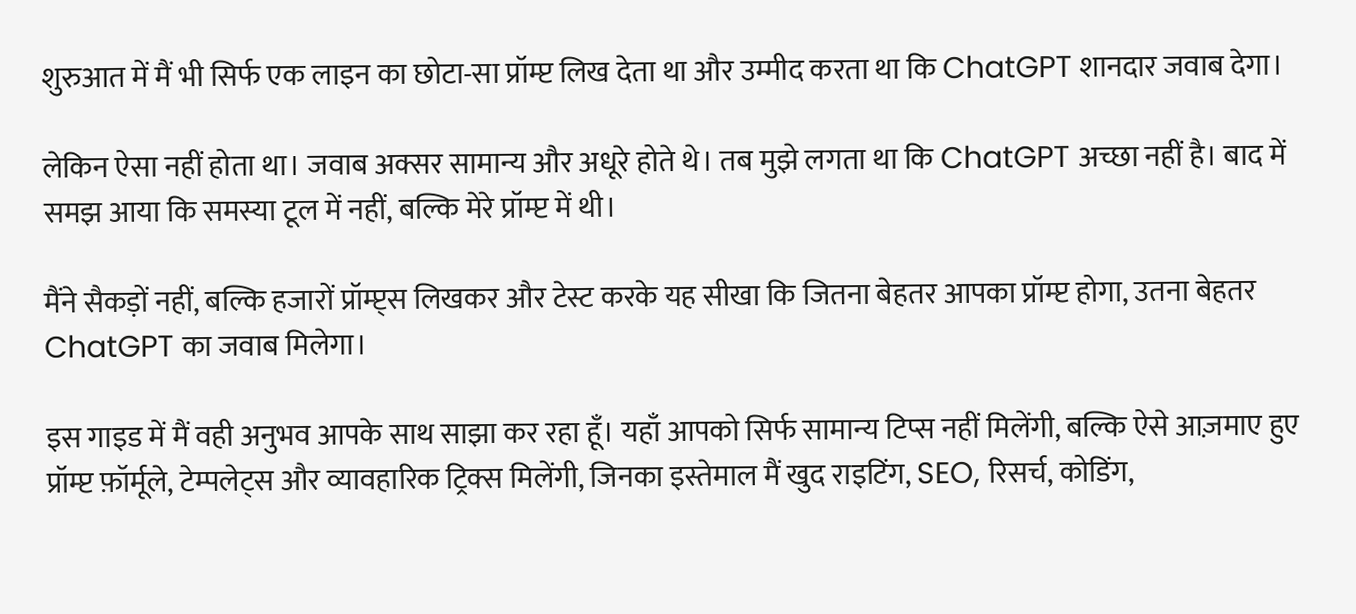शुरुआत में मैं भी सिर्फ एक लाइन का छोटा-सा प्रॉम्प्ट लिख देता था और उम्मीद करता था कि ChatGPT शानदार जवाब देगा।

लेकिन ऐसा नहीं होता था। जवाब अक्सर सामान्य और अधूरे होते थे। तब मुझे लगता था कि ChatGPT अच्छा नहीं है। बाद में समझ आया कि समस्या टूल में नहीं, बल्कि मेरे प्रॉम्प्ट में थी।

मैंने सैकड़ों नहीं, बल्कि हजारों प्रॉम्प्ट्स लिखकर और टेस्ट करके यह सीखा कि जितना बेहतर आपका प्रॉम्प्ट होगा, उतना बेहतर ChatGPT का जवाब मिलेगा।

इस गाइड में मैं वही अनुभव आपके साथ साझा कर रहा हूँ। यहाँ आपको सिर्फ सामान्य टिप्स नहीं मिलेंगी, बल्कि ऐसे आज़माए हुए प्रॉम्प्ट फ़ॉर्मूले, टेम्पलेट्स और व्यावहारिक ट्रिक्स मिलेंगी, जिनका इस्तेमाल मैं खुद राइटिंग, SEO, रिसर्च, कोडिंग,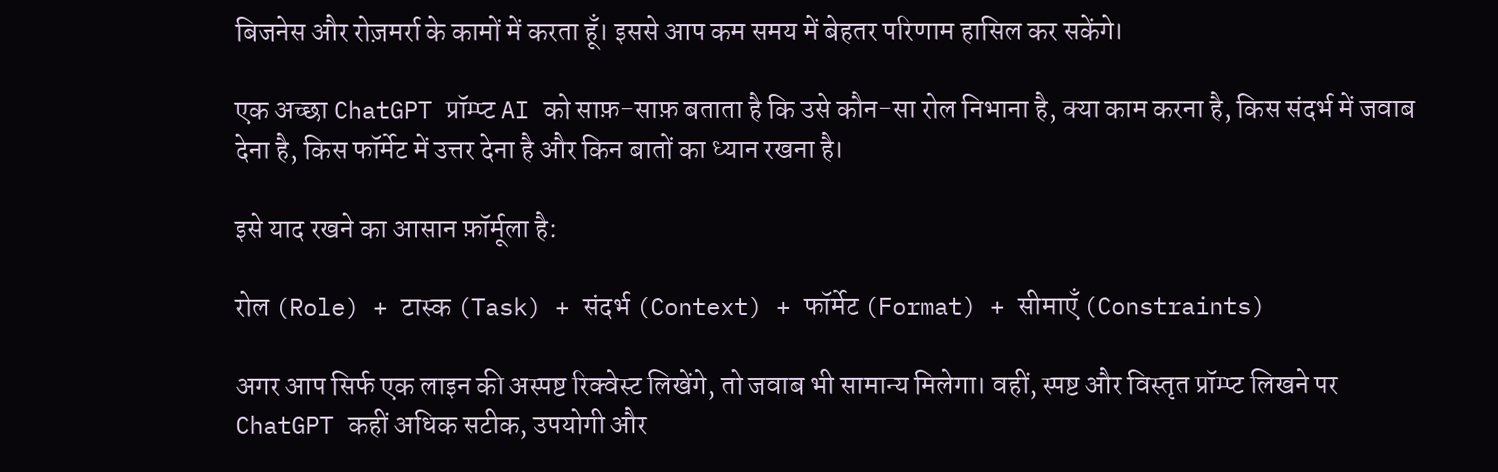बिजनेस और रोज़मर्रा के कामों में करता हूँ। इससे आप कम समय में बेहतर परिणाम हासिल कर सकेंगे।

एक अच्छा ChatGPT प्रॉम्प्ट AI को साफ़-साफ़ बताता है कि उसे कौन-सा रोल निभाना है, क्या काम करना है, किस संदर्भ में जवाब देना है, किस फॉर्मेट में उत्तर देना है और किन बातों का ध्यान रखना है।

इसे याद रखने का आसान फ़ॉर्मूला है:

रोल (Role) + टास्क (Task) + संदर्भ (Context) + फॉर्मेट (Format) + सीमाएँ (Constraints)

अगर आप सिर्फ एक लाइन की अस्पष्ट रिक्वेस्ट लिखेंगे, तो जवाब भी सामान्य मिलेगा। वहीं, स्पष्ट और विस्तृत प्रॉम्प्ट लिखने पर ChatGPT कहीं अधिक सटीक, उपयोगी और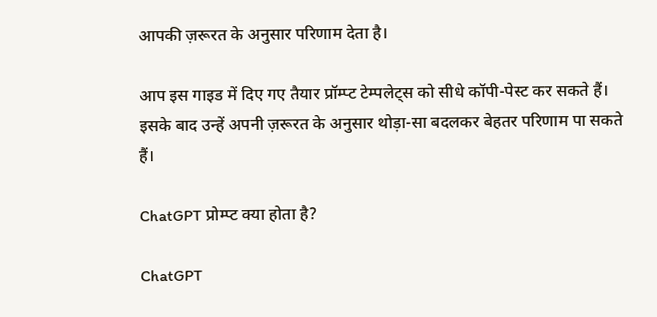आपकी ज़रूरत के अनुसार परिणाम देता है।

आप इस गाइड में दिए गए तैयार प्रॉम्प्ट टेम्पलेट्स को सीधे कॉपी-पेस्ट कर सकते हैं। इसके बाद उन्हें अपनी ज़रूरत के अनुसार थोड़ा-सा बदलकर बेहतर परिणाम पा सकते हैं।

ChatGPT प्रोम्प्ट क्या होता है?

ChatGPT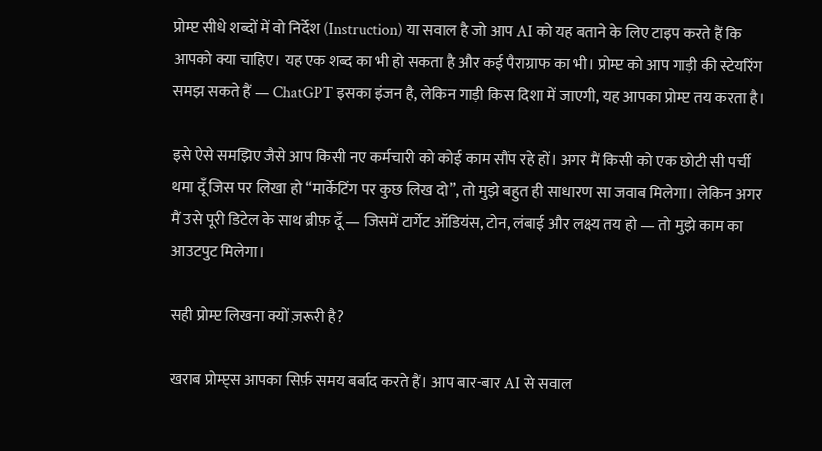प्रोम्प्ट सीधे शब्दों में वो निर्देश (Instruction) या सवाल है जो आप AI को यह बताने के लिए टाइप करते हैं कि आपको क्या चाहिए। यह एक शब्द का भी हो सकता है और कई पैराग्राफ का भी। प्रोम्प्ट को आप गाड़ी की स्टेयरिंग समझ सकते हैं — ChatGPT इसका इंजन है, लेकिन गाड़ी किस दिशा में जाएगी, यह आपका प्रोम्प्ट तय करता है।

इसे ऐसे समझिए जैसे आप किसी नए कर्मचारी को कोई काम सौंप रहे हों। अगर मैं किसी को एक छोटी सी पर्ची थमा दूँ जिस पर लिखा हो “मार्केटिंग पर कुछ लिख दो”, तो मुझे बहुत ही साधारण सा जवाब मिलेगा। लेकिन अगर मैं उसे पूरी डिटेल के साथ ब्रीफ़ दूँ — जिसमें टार्गेट ऑडियंस, टोन, लंबाई और लक्ष्य तय हो — तो मुझे काम का आउटपुट मिलेगा।

सही प्रोम्प्ट लिखना क्यों ज़रूरी है?

खराब प्रोम्प्ट्स आपका सिर्फ़ समय बर्बाद करते हैं। आप बार-बार AI से सवाल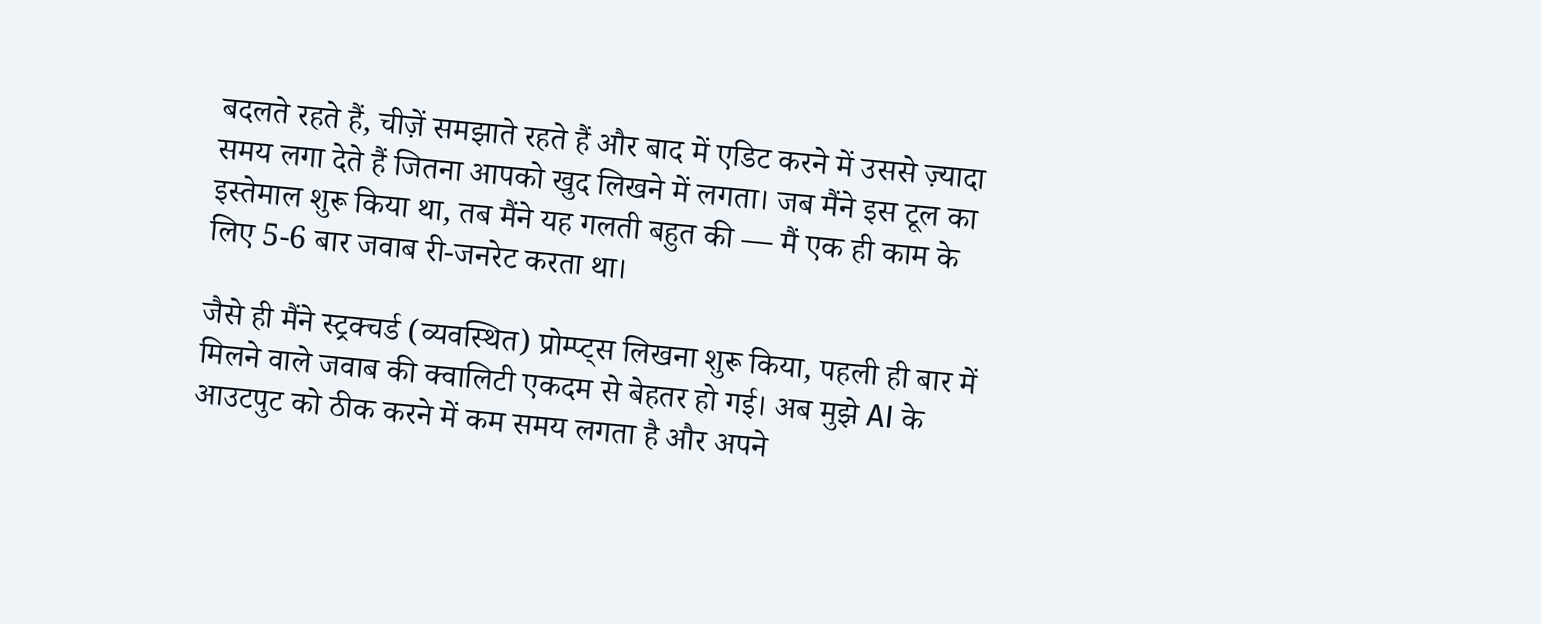बदलते रहते हैं, चीज़ें समझाते रहते हैं और बाद में एडिट करने में उससे ज़्यादा समय लगा देते हैं जितना आपको खुद लिखने में लगता। जब मैंने इस टूल का इस्तेमाल शुरू किया था, तब मैंने यह गलती बहुत की — मैं एक ही काम के लिए 5-6 बार जवाब री-जनरेट करता था।

जैसे ही मैंने स्ट्रक्चर्ड (व्यवस्थित) प्रोम्प्ट्स लिखना शुरू किया, पहली ही बार में मिलने वाले जवाब की क्वालिटी एकदम से बेहतर हो गई। अब मुझे AI के आउटपुट को ठीक करने में कम समय लगता है और अपने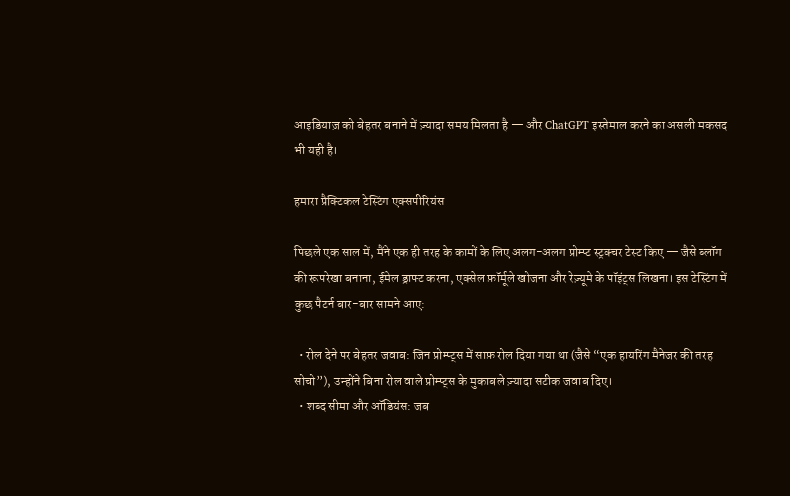आइडियाज़ को बेहतर बनाने में ज़्यादा समय मिलता है — और ChatGPT इस्तेमाल करने का असली मकसद भी यही है।

हमारा प्रैक्टिकल टेस्टिंग एक्सपीरियंस

पिछले एक साल में, मैंने एक ही तरह के कामों के लिए अलग-अलग प्रोम्प्ट स्ट्रक्चर टेस्ट किए — जैसे ब्लॉग की रूपरेखा बनाना, ईमेल ड्राफ्ट करना, एक्सेल फ़ॉर्मूले खोजना और रेज़्यूमे के पॉइंट्स लिखना। इस टेस्टिंग में कुछ पैटर्न बार-बार सामने आए:

  • रोल देने पर बेहतर जवाब: जिन प्रोम्प्ट्स में साफ़ रोल दिया गया था (जैसे “एक हायरिंग मैनेजर की तरह सोचो”), उन्होंने बिना रोल वाले प्रोम्प्ट्स के मुकाबले ज़्यादा सटीक जवाब दिए।
  • शब्द सीमा और ऑडियंस: जब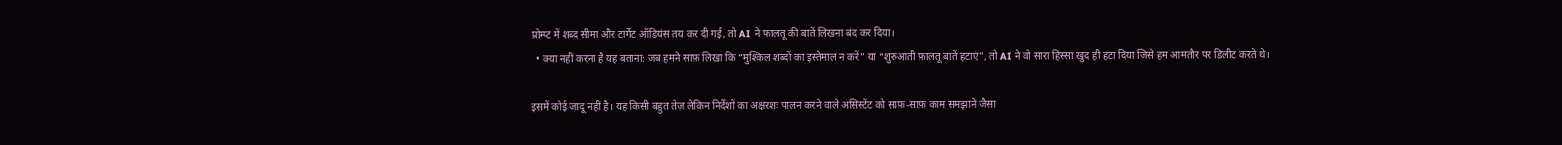प्रोम्प्ट में शब्द सीमा और टार्गेट ऑडियंस तय कर दी गई, तो AI ने फालतू की बातें लिखना बंद कर दिया।
  • क्या नहीं करना है यह बताना: जब हमने साफ़ लिखा कि “मुश्किल शब्दों का इस्तेमाल न करें” या “शुरुआती फ़ालतू बातें हटाएं”, तो AI ने वो सारा हिस्सा खुद ही हटा दिया जिसे हम आमतौर पर डिलीट करते थे।

इसमें कोई जादू नहीं है। यह किसी बहुत तेज़ लेकिन निर्देशों का अक्षरशः पालन करने वाले असिस्टेंट को साफ़-साफ़ काम समझाने जैसा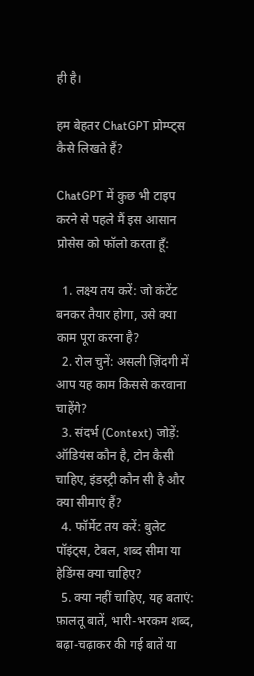ही है।

हम बेहतर ChatGPT प्रोम्प्ट्स कैसे लिखते हैं?

ChatGPT में कुछ भी टाइप करने से पहले मैं इस आसान प्रोसेस को फॉलो करता हूँ:

  1. लक्ष्य तय करें: जो कंटेंट बनकर तैयार होगा, उसे क्या काम पूरा करना है?
  2. रोल चुनें: असली ज़िंदगी में आप यह काम किससे करवाना चाहेंगे?
  3. संदर्भ (Context) जोड़ें: ऑडियंस कौन है, टोन कैसी चाहिए, इंडस्ट्री कौन सी है और क्या सीमाएं हैं?
  4. फॉर्मेट तय करें: बुलेट पॉइंट्स, टेबल, शब्द सीमा या हेडिंग्स क्या चाहिए?
  5. क्या नहीं चाहिए, यह बताएं: फ़ालतू बातें, भारी-भरकम शब्द, बढ़ा-चढ़ाकर की गई बातें या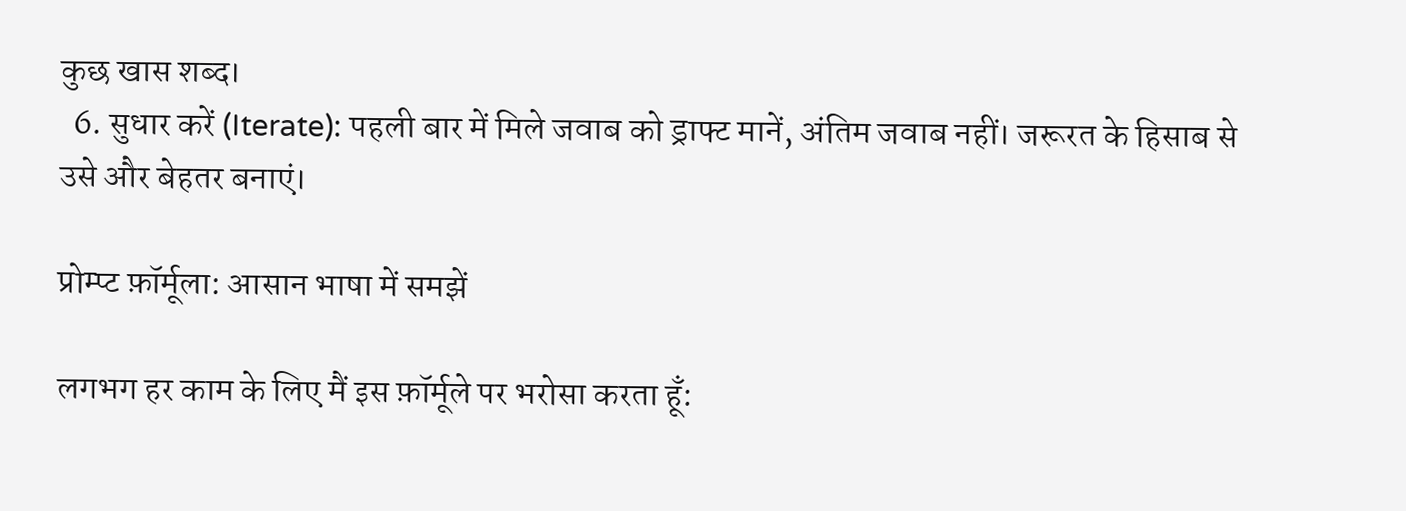कुछ खास शब्द।
  6. सुधार करें (Iterate): पहली बार में मिले जवाब को ड्राफ्ट मानें, अंतिम जवाब नहीं। जरूरत के हिसाब से उसे और बेहतर बनाएं।

प्रोम्प्ट फ़ॉर्मूला: आसान भाषा में समझें

लगभग हर काम के लिए मैं इस फ़ॉर्मूले पर भरोसा करता हूँ: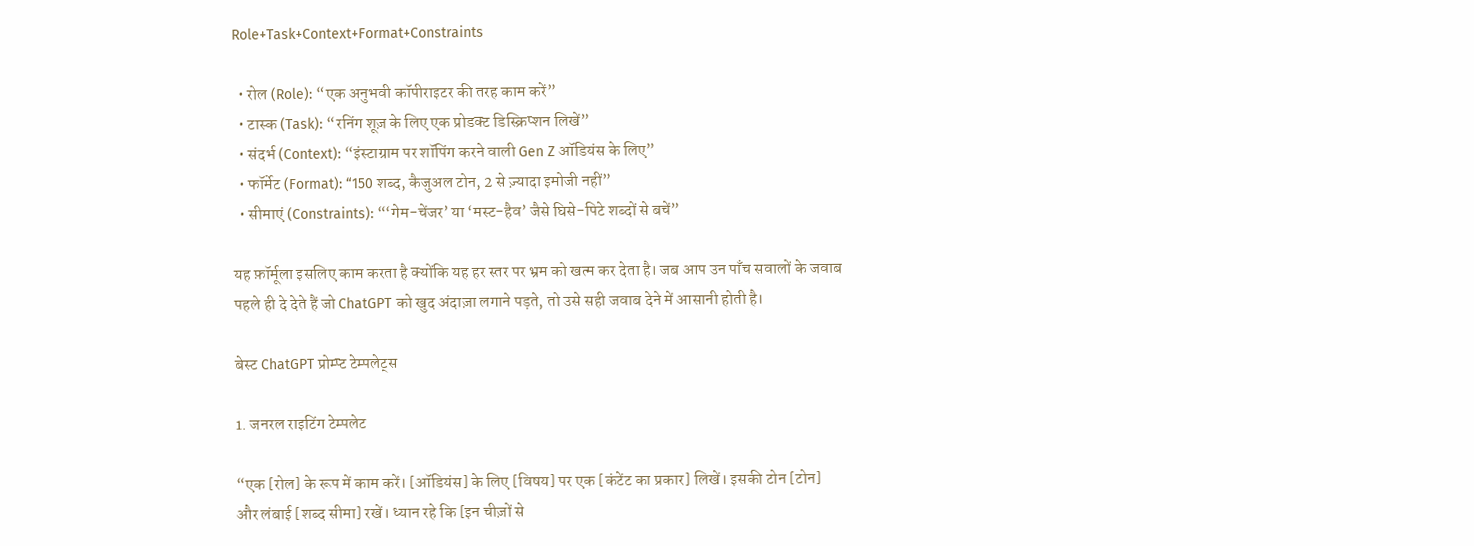Role+Task+Context+Format+Constraints

  • रोल (Role): “एक अनुभवी कॉपीराइटर की तरह काम करें”
  • टास्क (Task): “रनिंग शूज़ के लिए एक प्रोडक्ट डिस्क्रिप्शन लिखें”
  • संदर्भ (Context): “इंस्टाग्राम पर शॉपिंग करने वाली Gen Z ऑडियंस के लिए”
  • फॉर्मेट (Format): “150 शब्द, कैजुअल टोन, 2 से ज़्यादा इमोजी नहीं”
  • सीमाएं (Constraints): “‘गेम-चेंजर’ या ‘मस्ट-हैव’ जैसे घिसे-पिटे शब्दों से बचें”

यह फ़ॉर्मूला इसलिए काम करता है क्योंकि यह हर स्तर पर भ्रम को खत्म कर देता है। जब आप उन पाँच सवालों के जवाब पहले ही दे देते हैं जो ChatGPT को खुद अंदाज़ा लगाने पड़ते, तो उसे सही जवाब देने में आसानी होती है।

बेस्ट ChatGPT प्रोम्प्ट टेम्पलेट्स

1. जनरल राइटिंग टेम्पलेट

“एक [रोल] के रूप में काम करें। [ऑडियंस] के लिए [विषय] पर एक [कंटेंट का प्रकार] लिखें। इसकी टोन [टोन] और लंबाई [शब्द सीमा] रखें। ध्यान रहे कि [इन चीज़ों से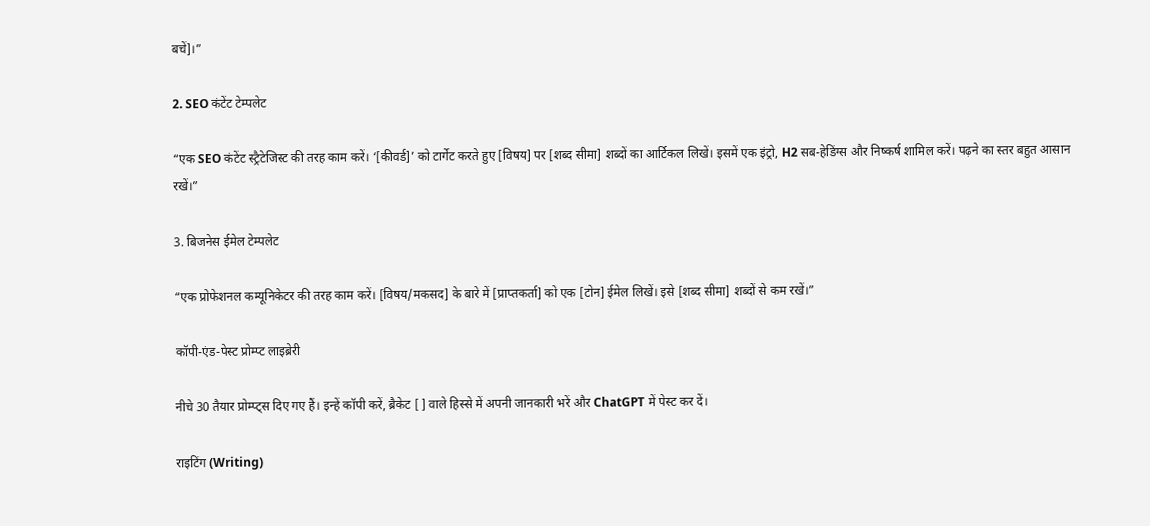बचें]।”

2. SEO कंटेंट टेम्पलेट

“एक SEO कंटेंट स्ट्रैटेजिस्ट की तरह काम करें। ‘[कीवर्ड]’ को टार्गेट करते हुए [विषय] पर [शब्द सीमा] शब्दों का आर्टिकल लिखें। इसमें एक इंट्रो, H2 सब-हेडिंग्स और निष्कर्ष शामिल करें। पढ़ने का स्तर बहुत आसान रखें।”

3. बिजनेस ईमेल टेम्पलेट

“एक प्रोफेशनल कम्यूनिकेटर की तरह काम करें। [विषय/मकसद] के बारे में [प्राप्तकर्ता] को एक [टोन] ईमेल लिखें। इसे [शब्द सीमा] शब्दों से कम रखें।”

कॉपी-एंड-पेस्ट प्रोम्प्ट लाइब्रेरी

नीचे 30 तैयार प्रोम्प्ट्स दिए गए हैं। इन्हें कॉपी करें, ब्रैकेट [ ] वाले हिस्से में अपनी जानकारी भरें और ChatGPT में पेस्ट कर दें।

राइटिंग (Writing)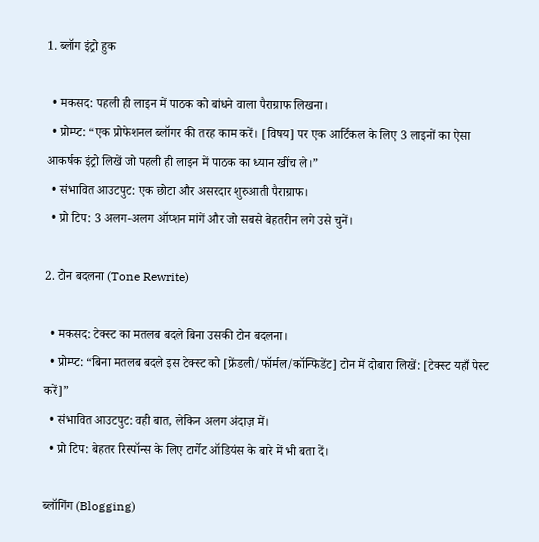1. ब्लॉग इंट्रो हुक

  • मकसद: पहली ही लाइन में पाठक को बांधने वाला पैराग्राफ लिखना।
  • प्रोम्प्ट: “एक प्रोफेशनल ब्लॉगर की तरह काम करें। [विषय] पर एक आर्टिकल के लिए 3 लाइनों का ऐसा आकर्षक इंट्रो लिखें जो पहली ही लाइन में पाठक का ध्यान खींच ले।”
  • संभावित आउटपुट: एक छोटा और असरदार शुरुआती पैराग्राफ।
  • प्रो टिप: 3 अलग-अलग ऑप्शन मांगें और जो सबसे बेहतरीन लगे उसे चुनें।

2. टोन बदलना (Tone Rewrite)

  • मकसद: टेक्स्ट का मतलब बदले बिना उसकी टोन बदलना।
  • प्रोम्प्ट: “बिना मतलब बदले इस टेक्स्ट को [फ्रेंडली/फॉर्मल/कॉन्फिडेंट] टोन में दोबारा लिखें: [टेक्स्ट यहाँ पेस्ट करें]”
  • संभावित आउटपुट: वही बात, लेकिन अलग अंदाज़ में।
  • प्रो टिप: बेहतर रिस्पॉन्स के लिए टार्गेट ऑडियंस के बारे में भी बता दें।

ब्लॉगिंग (Blogging)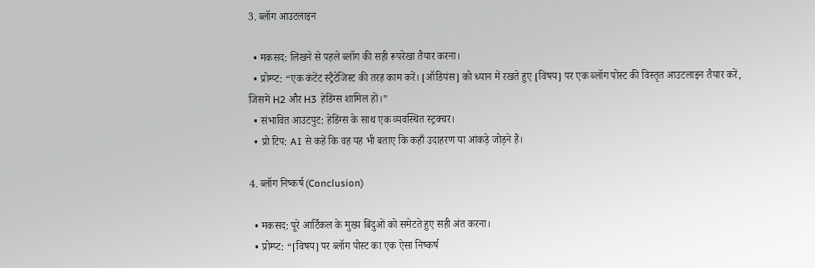3. ब्लॉग आउटलाइन

  • मकसद: लिखने से पहले ब्लॉग की सही रूपरेखा तैयार करना।
  • प्रोम्प्ट: “एक कंटेंट स्ट्रैटेजिस्ट की तरह काम करें। [ऑडियंस] को ध्यान में रखते हुए [विषय] पर एक ब्लॉग पोस्ट की विस्तृत आउटलाइन तैयार करें, जिसमें H2 और H3 हेडिंग्स शामिल हों।”
  • संभावित आउटपुट: हेडिंग्स के साथ एक व्यवस्थित स्ट्रक्चर।
  • प्रो टिप: AI से कहें कि वह यह भी बताए कि कहाँ उदाहरण या आंकड़े जोड़ने हैं।

4. ब्लॉग निष्कर्ष (Conclusion)

  • मकसद: पूरे आर्टिकल के मुख्य बिंदुओं को समेटते हुए सही अंत करना।
  • प्रोम्प्ट: “[विषय] पर ब्लॉग पोस्ट का एक ऐसा निष्कर्ष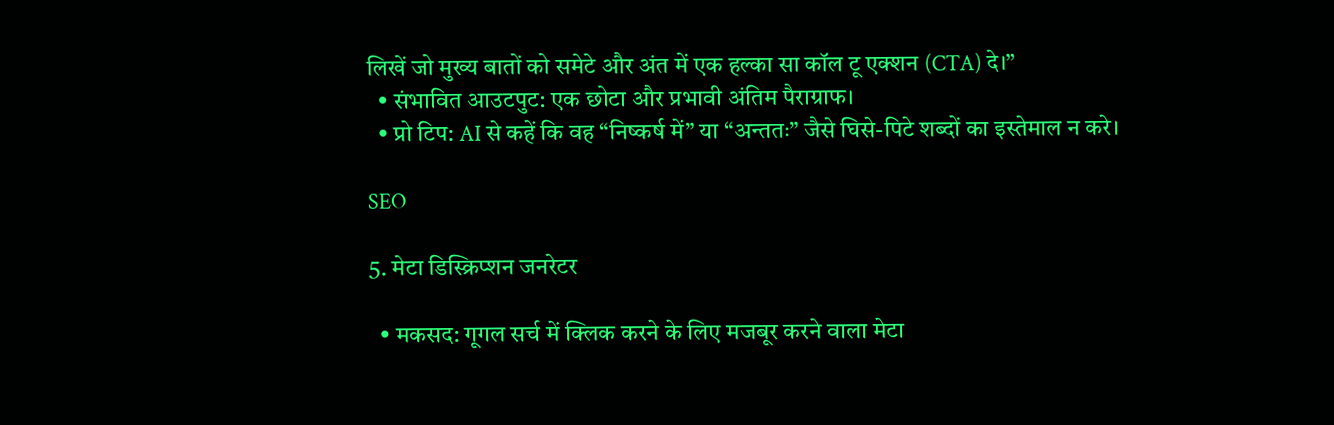लिखें जो मुख्य बातों को समेटे और अंत में एक हल्का सा कॉल टू एक्शन (CTA) दे।”
  • संभावित आउटपुट: एक छोटा और प्रभावी अंतिम पैराग्राफ।
  • प्रो टिप: AI से कहें कि वह “निष्कर्ष में” या “अन्ततः” जैसे घिसे-पिटे शब्दों का इस्तेमाल न करे।

SEO

5. मेटा डिस्क्रिप्शन जनरेटर

  • मकसद: गूगल सर्च में क्लिक करने के लिए मजबूर करने वाला मेटा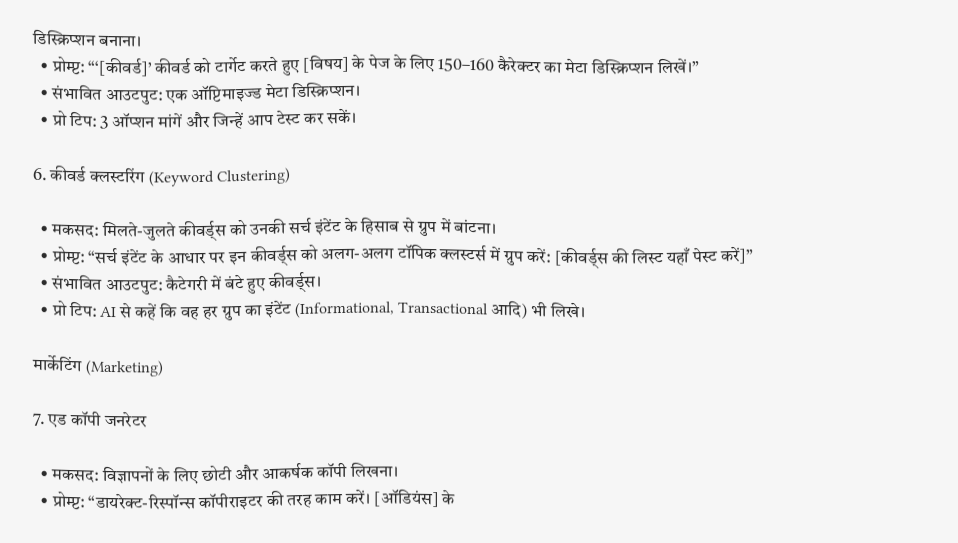डिस्क्रिप्शन बनाना।
  • प्रोम्प्ट: “‘[कीवर्ड]’ कीवर्ड को टार्गेट करते हुए [विषय] के पेज के लिए 150–160 कैरेक्टर का मेटा डिस्क्रिप्शन लिखें।”
  • संभावित आउटपुट: एक ऑप्टिमाइज्ड मेटा डिस्क्रिप्शन।
  • प्रो टिप: 3 ऑप्शन मांगें और जिन्हें आप टेस्ट कर सकें।

6. कीवर्ड क्लस्टरिंग (Keyword Clustering)

  • मकसद: मिलते-जुलते कीवर्ड्स को उनकी सर्च इंटेंट के हिसाब से ग्रुप में बांटना।
  • प्रोम्प्ट: “सर्च इंटेंट के आधार पर इन कीवर्ड्स को अलग-अलग टॉपिक क्लस्टर्स में ग्रुप करें: [कीवर्ड्स की लिस्ट यहाँ पेस्ट करें]”
  • संभावित आउटपुट: कैटेगरी में बंटे हुए कीवर्ड्स।
  • प्रो टिप: AI से कहें कि वह हर ग्रुप का इंटेंट (Informational, Transactional आदि) भी लिखे।

मार्केटिंग (Marketing)

7. एड कॉपी जनरेटर

  • मकसद: विज्ञापनों के लिए छोटी और आकर्षक कॉपी लिखना।
  • प्रोम्प्ट: “डायरेक्ट-रिस्पॉन्स कॉपीराइटर की तरह काम करें। [ऑडियंस] के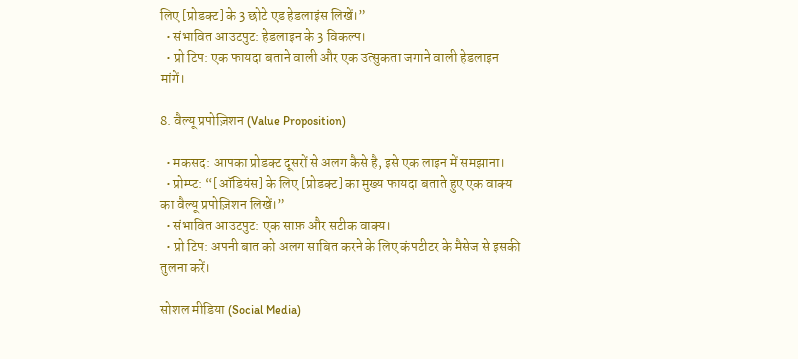लिए [प्रोडक्ट] के 3 छोटे एड हेडलाइंस लिखें।”
  • संभावित आउटपुट: हेडलाइन के 3 विकल्प।
  • प्रो टिप: एक फायदा बताने वाली और एक उत्सुकता जगाने वाली हेडलाइन मांगें।

8. वैल्यू प्रपोज़िशन (Value Proposition)

  • मकसद: आपका प्रोडक्ट दूसरों से अलग कैसे है, इसे एक लाइन में समझाना।
  • प्रोम्प्ट: “[ऑडियंस] के लिए [प्रोडक्ट] का मुख्य फायदा बताते हुए एक वाक्य का वैल्यू प्रपोज़िशन लिखें।”
  • संभावित आउटपुट: एक साफ़ और सटीक वाक्य।
  • प्रो टिप: अपनी बात को अलग साबित करने के लिए कंपटीटर के मैसेज से इसकी तुलना करें।

सोशल मीडिया (Social Media)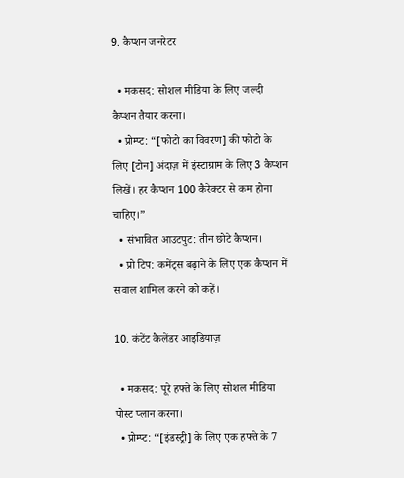9. कैप्शन जनरेटर

  • मकसद: सोशल मीडिया के लिए जल्दी कैप्शन तैयार करना।
  • प्रोम्प्ट: “[फोटो का विवरण] की फोटो के लिए [टोन] अंदाज़ में इंस्टाग्राम के लिए 3 कैप्शन लिखें। हर कैप्शन 100 कैरेक्टर से कम होना चाहिए।”
  • संभावित आउटपुट: तीन छोटे कैप्शन।
  • प्रो टिप: कमेंट्स बढ़ाने के लिए एक कैप्शन में सवाल शामिल करने को कहें।

10. कंटेंट कैलेंडर आइडियाज़

  • मकसद: पूरे हफ्ते के लिए सोशल मीडिया पोस्ट प्लान करना।
  • प्रोम्प्ट: “[इंडस्ट्री] के लिए एक हफ्ते के 7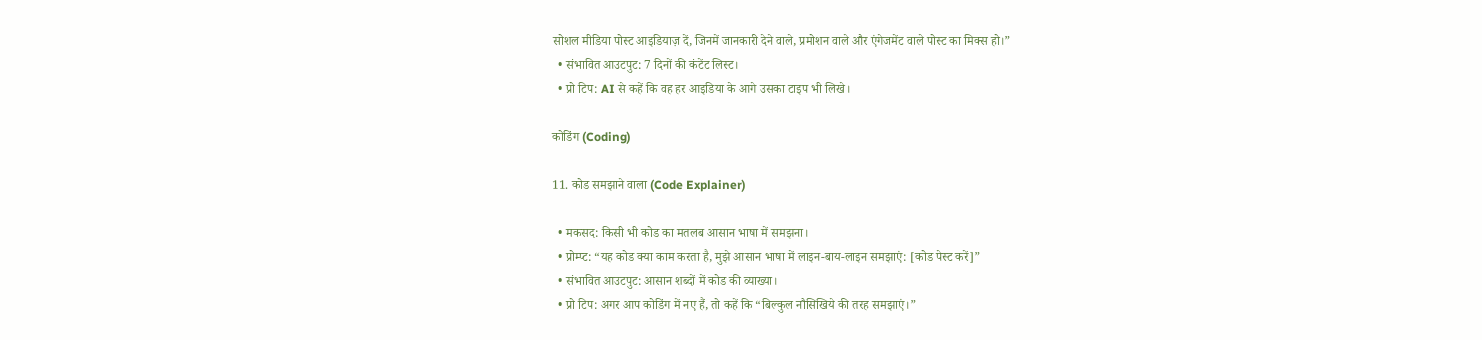सोशल मीडिया पोस्ट आइडियाज़ दें, जिनमें जानकारी देने वाले, प्रमोशन वाले और एंगेजमेंट वाले पोस्ट का मिक्स हो।”
  • संभावित आउटपुट: 7 दिनों की कंटेंट लिस्ट।
  • प्रो टिप: AI से कहें कि वह हर आइडिया के आगे उसका टाइप भी लिखे।

कोडिंग (Coding)

11. कोड समझाने वाला (Code Explainer)

  • मकसद: किसी भी कोड का मतलब आसान भाषा में समझना।
  • प्रोम्प्ट: “यह कोड क्या काम करता है, मुझे आसान भाषा में लाइन-बाय-लाइन समझाएं: [कोड पेस्ट करें]”
  • संभावित आउटपुट: आसान शब्दों में कोड की व्याख्या।
  • प्रो टिप: अगर आप कोडिंग में नए हैं, तो कहें कि “बिल्कुल नौसिखिये की तरह समझाएं।”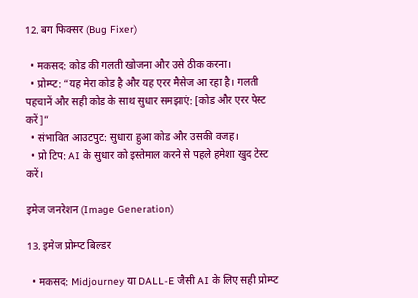12. बग फिक्सर (Bug Fixer)

  • मकसद: कोड की गलती खोजना और उसे ठीक करना।
  • प्रोम्प्ट: “यह मेरा कोड है और यह एरर मैसेज आ रहा है। गलती पहचानें और सही कोड के साथ सुधार समझाएं: [कोड और एरर पेस्ट करें]”
  • संभावित आउटपुट: सुधारा हुआ कोड और उसकी वजह।
  • प्रो टिप: AI के सुधार को इस्तेमाल करने से पहले हमेशा खुद टेस्ट करें।

इमेज जनरेशन (Image Generation)

13. इमेज प्रोम्प्ट बिल्डर

  • मकसद: Midjourney या DALL-E जैसी AI के लिए सही प्रोम्प्ट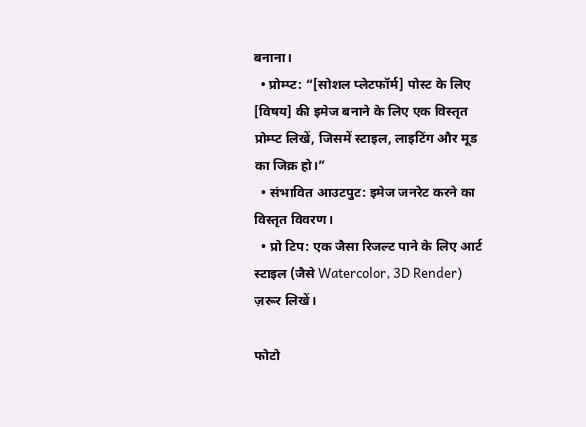बनाना।
  • प्रोम्प्ट: “[सोशल प्लेटफॉर्म] पोस्ट के लिए [विषय] की इमेज बनाने के लिए एक विस्तृत प्रोम्प्ट लिखें, जिसमें स्टाइल, लाइटिंग और मूड का जिक्र हो।”
  • संभावित आउटपुट: इमेज जनरेट करने का विस्तृत विवरण।
  • प्रो टिप: एक जैसा रिजल्ट पाने के लिए आर्ट स्टाइल (जैसे Watercolor, 3D Render) ज़रूर लिखें।

फोटो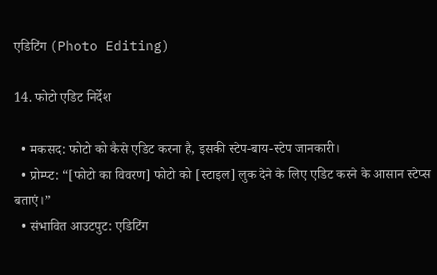एडिटिंग (Photo Editing)

14. फोटो एडिट निर्देश

  • मकसद: फोटो को कैसे एडिट करना है, इसकी स्टेप-बाय-स्टेप जानकारी।
  • प्रोम्प्ट: “[फोटो का विवरण] फोटो को [स्टाइल] लुक देने के लिए एडिट करने के आसान स्टेप्स बताएं।”
  • संभावित आउटपुट: एडिटिंग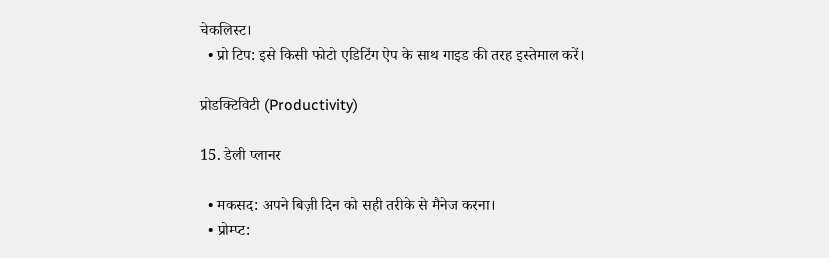चेकलिस्ट।
  • प्रो टिप: इसे किसी फोटो एडिटिंग ऐप के साथ गाइड की तरह इस्तेमाल करें।

प्रोडक्टिविटी (Productivity)

15. डेली प्लानर

  • मकसद: अपने बिज़ी दिन को सही तरीके से मैनेज करना।
  • प्रोम्प्ट: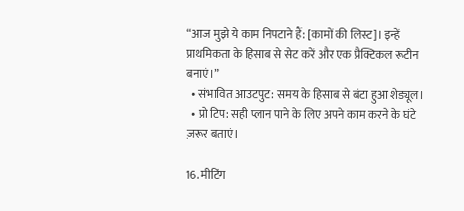“आज मुझे ये काम निपटाने हैं: [कामों की लिस्ट]। इन्हें प्राथमिकता के हिसाब से सेट करें और एक प्रैक्टिकल रूटीन बनाएं।”
  • संभावित आउटपुट: समय के हिसाब से बंटा हुआ शेड्यूल।
  • प्रो टिप: सही प्लान पाने के लिए अपने काम करने के घंटे ज़रूर बताएं।

16. मीटिंग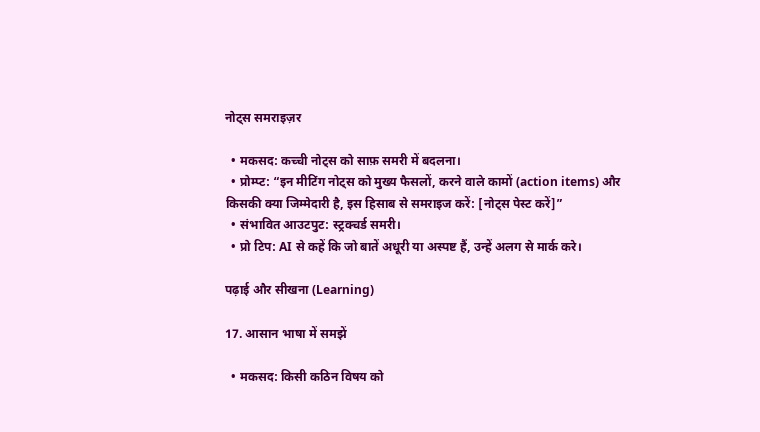नोट्स समराइज़र

  • मकसद: कच्ची नोट्स को साफ़ समरी में बदलना।
  • प्रोम्प्ट: “इन मीटिंग नोट्स को मुख्य फैसलों, करने वाले कामों (action items) और किसकी क्या जिम्मेदारी है, इस हिसाब से समराइज करें: [नोट्स पेस्ट करें]”
  • संभावित आउटपुट: स्ट्रक्चर्ड समरी।
  • प्रो टिप: AI से कहें कि जो बातें अधूरी या अस्पष्ट हैं, उन्हें अलग से मार्क करे।

पढ़ाई और सीखना (Learning)

17. आसान भाषा में समझें

  • मकसद: किसी कठिन विषय को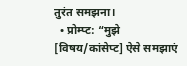तुरंत समझना।
  • प्रोम्प्ट: “मुझे [विषय/कांसेप्ट] ऐसे समझाएं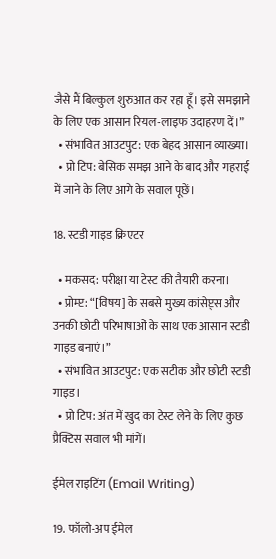जैसे मैं बिल्कुल शुरुआत कर रहा हूँ। इसे समझाने के लिए एक आसान रियल-लाइफ उदाहरण दें।”
  • संभावित आउटपुट: एक बेहद आसान व्याख्या।
  • प्रो टिप: बेसिक समझ आने के बाद और गहराई में जाने के लिए आगे के सवाल पूछें।

18. स्टडी गाइड क्रिएटर

  • मकसद: परीक्षा या टेस्ट की तैयारी करना।
  • प्रोम्प्ट: “[विषय] के सबसे मुख्य कांसेप्ट्स और उनकी छोटी परिभाषाओं के साथ एक आसान स्टडी गाइड बनाएं।”
  • संभावित आउटपुट: एक सटीक और छोटी स्टडी गाइड।
  • प्रो टिप: अंत में खुद का टेस्ट लेने के लिए कुछ प्रैक्टिस सवाल भी मांगें।

ईमेल राइटिंग (Email Writing)

19. फॉलो-अप ईमेल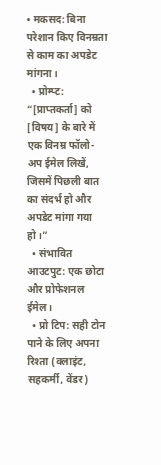• मकसद: बिना परेशान किए विनम्रता से काम का अपडेट मांगना।
  • प्रोम्प्ट: “[प्राप्तकर्ता] को [विषय] के बारे में एक विनम्र फॉलो-अप ईमेल लिखें, जिसमें पिछली बात का संदर्भ हो और अपडेट मांगा गया हो।”
  • संभावित आउटपुट: एक छोटा और प्रोफेशनल ईमेल।
  • प्रो टिप: सही टोन पाने के लिए अपना रिश्ता (क्लाइंट, सहकर्मी, वेंडर)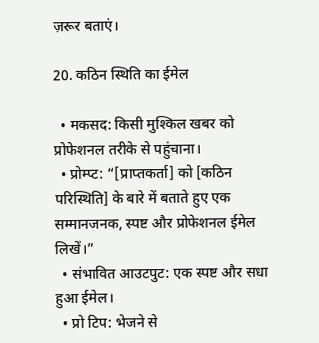ज़रूर बताएं।

20. कठिन स्थिति का ईमेल

  • मकसद: किसी मुश्किल खबर को प्रोफेशनल तरीके से पहुंचाना।
  • प्रोम्प्ट: “[प्राप्तकर्ता] को [कठिन परिस्थिति] के बारे में बताते हुए एक सम्मानजनक, स्पष्ट और प्रोफेशनल ईमेल लिखें।”
  • संभावित आउटपुट: एक स्पष्ट और सधा हुआ ईमेल।
  • प्रो टिप: भेजने से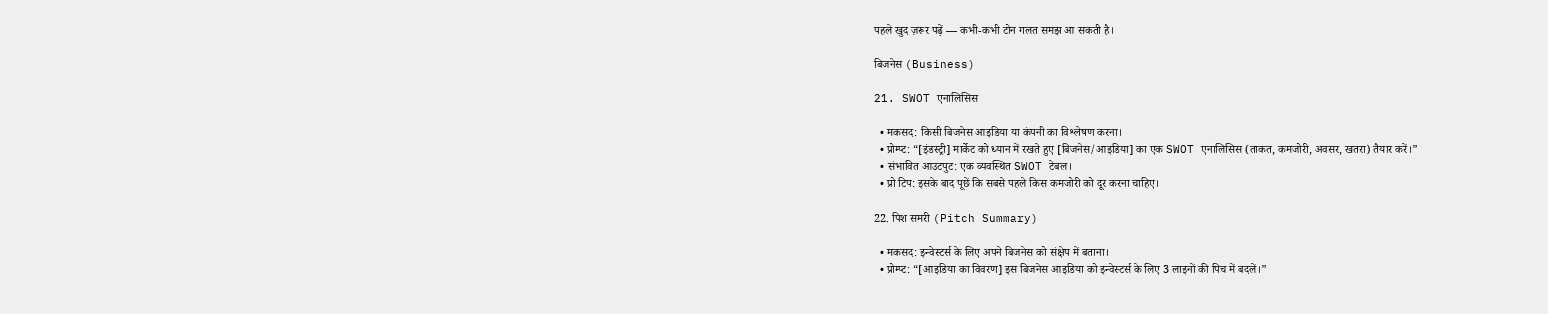पहले खुद ज़रूर पढ़ें — कभी-कभी टोन गलत समझ आ सकती है।

बिजनेस (Business)

21. SWOT एनालिसिस

  • मकसद: किसी बिजनेस आइडिया या कंपनी का विश्लेषण करना।
  • प्रोम्प्ट: “[इंडस्ट्री] मार्केट को ध्यान में रखते हुए [बिजनेस/आइडिया] का एक SWOT एनालिसिस (ताकत, कमजोरी, अवसर, खतरा) तैयार करें।”
  • संभावित आउटपुट: एक व्यवस्थित SWOT टेबल।
  • प्रो टिप: इसके बाद पूछें कि सबसे पहले किस कमजोरी को दूर करना चाहिए।

22. पिश समरी (Pitch Summary)

  • मकसद: इन्वेस्टर्स के लिए अपने बिजनेस को संक्षेप में बताना।
  • प्रोम्प्ट: “[आइडिया का विवरण] इस बिजनेस आइडिया को इन्वेस्टर्स के लिए 3 लाइनों की पिच में बदलें।”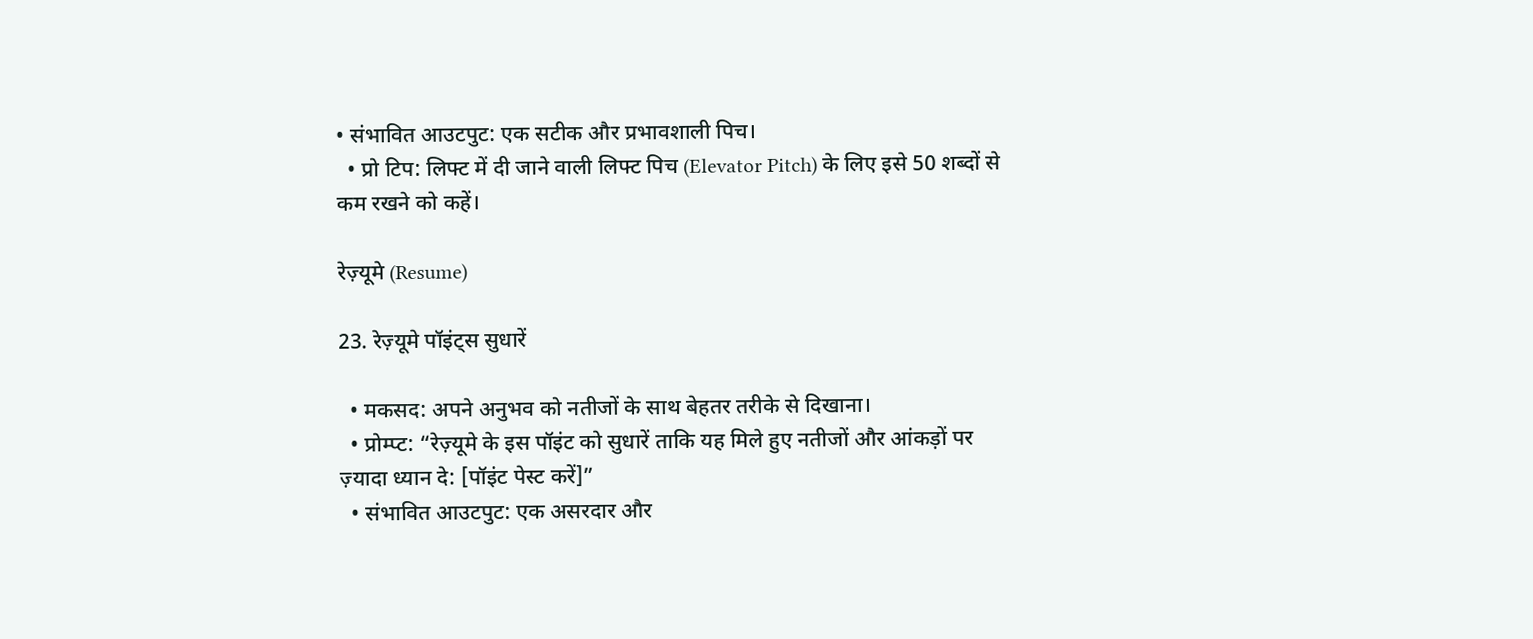• संभावित आउटपुट: एक सटीक और प्रभावशाली पिच।
  • प्रो टिप: लिफ्ट में दी जाने वाली लिफ्ट पिच (Elevator Pitch) के लिए इसे 50 शब्दों से कम रखने को कहें।

रेज़्यूमे (Resume)

23. रेज़्यूमे पॉइंट्स सुधारें

  • मकसद: अपने अनुभव को नतीजों के साथ बेहतर तरीके से दिखाना।
  • प्रोम्प्ट: “रेज़्यूमे के इस पॉइंट को सुधारें ताकि यह मिले हुए नतीजों और आंकड़ों पर ज़्यादा ध्यान दे: [पॉइंट पेस्ट करें]”
  • संभावित आउटपुट: एक असरदार और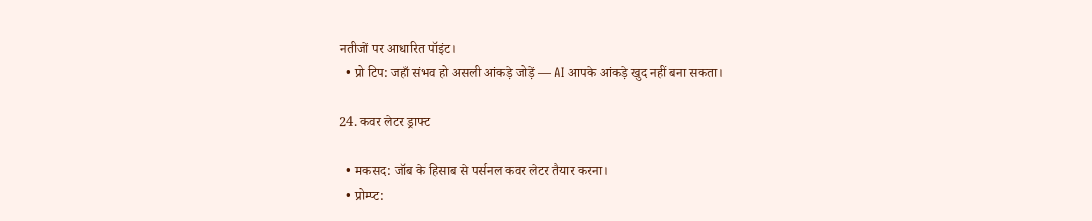नतीजों पर आधारित पॉइंट।
  • प्रो टिप: जहाँ संभव हो असली आंकड़े जोड़ें — AI आपके आंकड़े खुद नहीं बना सकता।

24. कवर लेटर ड्राफ्ट

  • मकसद: जॉब के हिसाब से पर्सनल कवर लेटर तैयार करना।
  • प्रोम्प्ट: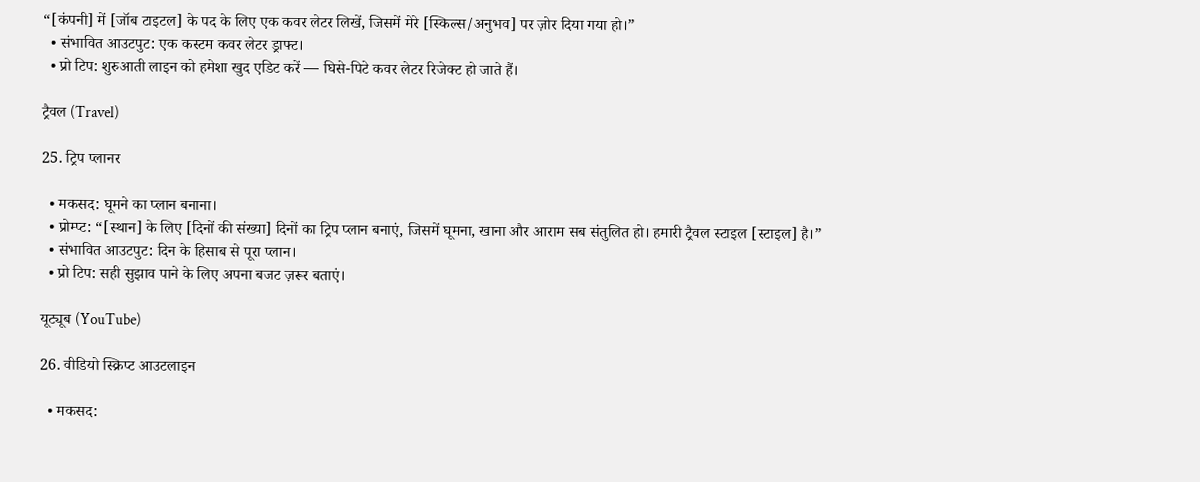“[कंपनी] में [जॉब टाइटल] के पद के लिए एक कवर लेटर लिखें, जिसमें मेरे [स्किल्स/अनुभव] पर ज़ोर दिया गया हो।”
  • संभावित आउटपुट: एक कस्टम कवर लेटर ड्राफ्ट।
  • प्रो टिप: शुरुआती लाइन को हमेशा खुद एडिट करें — घिसे-पिटे कवर लेटर रिजेक्ट हो जाते हैं।

ट्रैवल (Travel)

25. ट्रिप प्लानर

  • मकसद: घूमने का प्लान बनाना।
  • प्रोम्प्ट: “[स्थान] के लिए [दिनों की संख्या] दिनों का ट्रिप प्लान बनाएं, जिसमें घूमना, खाना और आराम सब संतुलित हो। हमारी ट्रैवल स्टाइल [स्टाइल] है।”
  • संभावित आउटपुट: दिन के हिसाब से पूरा प्लान।
  • प्रो टिप: सही सुझाव पाने के लिए अपना बजट ज़रूर बताएं।

यूट्यूब (YouTube)

26. वीडियो स्क्रिप्ट आउटलाइन

  • मकसद: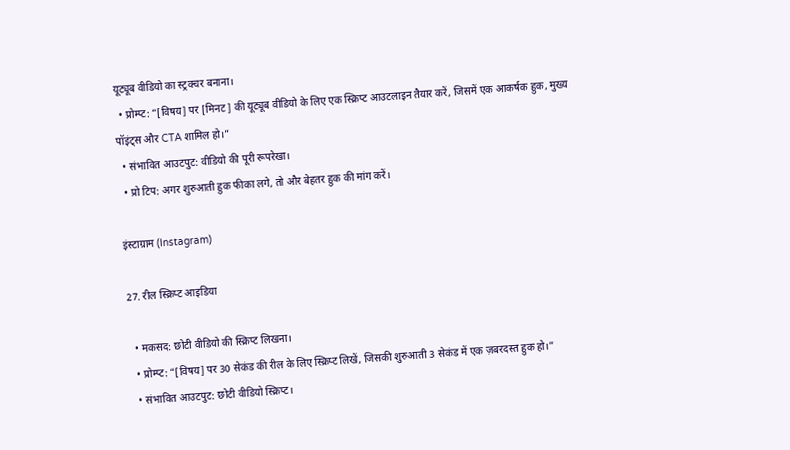यूट्यूब वीडियो का स्ट्रक्चर बनाना।
  • प्रोम्प्ट: “[विषय] पर [मिनट] की यूट्यूब वीडियो के लिए एक स्क्रिप्ट आउटलाइन तैयार करें, जिसमें एक आकर्षक हुक, मुख्य पॉइंट्स और CTA शामिल हो।”
  • संभावित आउटपुट: वीडियो की पूरी रूपरेखा।
  • प्रो टिप: अगर शुरुआती हुक फीका लगे, तो और बेहतर हुक की मांग करें।

इंस्टाग्राम (Instagram)

27. रील स्क्रिप्ट आइडिया

  • मकसद: छोटी वीडियो की स्क्रिप्ट लिखना।
  • प्रोम्प्ट: “[विषय] पर 30 सेकंड की रील के लिए स्क्रिप्ट लिखें, जिसकी शुरुआती 3 सेकंड में एक ज़बरदस्त हुक हो।”
  • संभावित आउटपुट: छोटी वीडियो स्क्रिप्ट।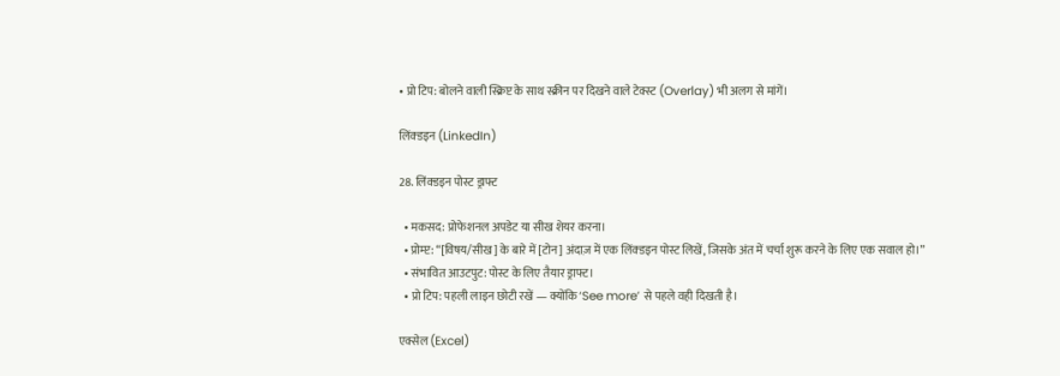• प्रो टिप: बोलने वाली स्क्रिप्ट के साथ स्क्रीन पर दिखने वाले टेक्स्ट (Overlay) भी अलग से मांगें।

लिंक्डइन (LinkedIn)

28. लिंक्डइन पोस्ट ड्राफ्ट

  • मकसद: प्रोफेशनल अपडेट या सीख शेयर करना।
  • प्रोम्प्ट: “[विषय/सीख] के बारे में [टोन] अंदाज़ में एक लिंक्डइन पोस्ट लिखें, जिसके अंत में चर्चा शुरू करने के लिए एक सवाल हो।”
  • संभावित आउटपुट: पोस्ट के लिए तैयार ड्राफ्ट।
  • प्रो टिप: पहली लाइन छोटी रखें — क्योंकि ‘See more’ से पहले वही दिखती है।

एक्सेल (Excel)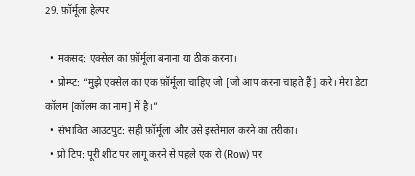29. फ़ॉर्मूला हेल्पर

  • मकसद: एक्सेल का फ़ॉर्मूला बनाना या ठीक करना।
  • प्रोम्प्ट: “मुझे एक्सेल का एक फ़ॉर्मूला चाहिए जो [जो आप करना चाहते हैं] करे। मेरा डेटा कॉलम [कॉलम का नाम] में है।”
  • संभावित आउटपुट: सही फ़ॉर्मूला और उसे इस्तेमाल करने का तरीका।
  • प्रो टिप: पूरी शीट पर लागू करने से पहले एक रो (Row) पर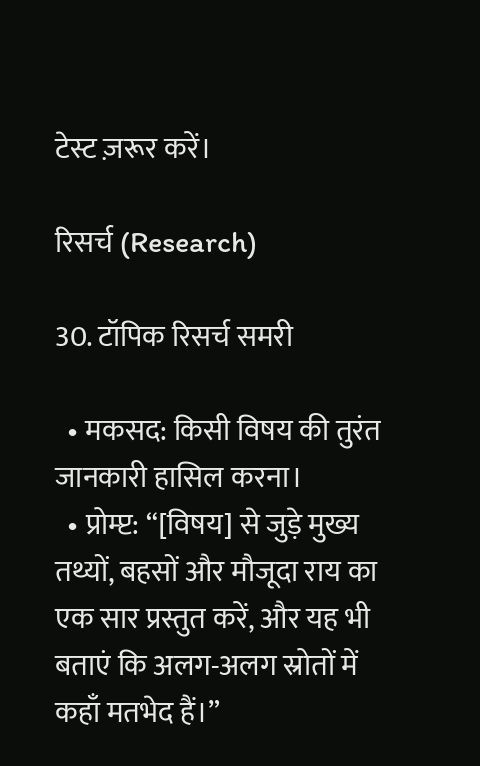टेस्ट ज़रूर करें।

रिसर्च (Research)

30. टॉपिक रिसर्च समरी

  • मकसद: किसी विषय की तुरंत जानकारी हासिल करना।
  • प्रोम्प्ट: “[विषय] से जुड़े मुख्य तथ्यों, बहसों और मौजूदा राय का एक सार प्रस्तुत करें, और यह भी बताएं कि अलग-अलग स्रोतों में कहाँ मतभेद हैं।”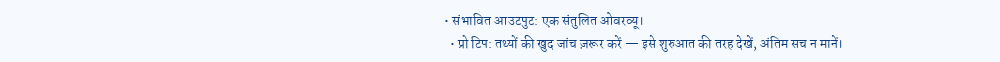• संभावित आउटपुट: एक संतुलित ओवरव्यू।
  • प्रो टिप: तथ्यों की खुद जांच ज़रूर करें — इसे शुरुआत की तरह देखें, अंतिम सच न मानें।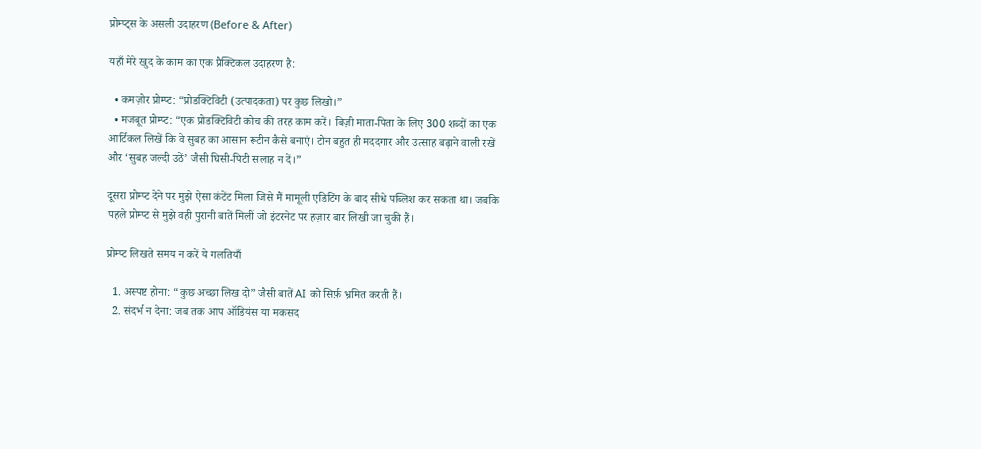प्रोम्प्ट्स के असली उदाहरण (Before & After)

यहाँ मेरे खुद के काम का एक प्रैक्टिकल उदाहरण है:

  • कमज़ोर प्रोम्प्ट: “प्रोडक्टिविटी (उत्पादकता) पर कुछ लिखो।”
  • मजबूत प्रोम्प्ट: “एक प्रोडक्टिविटी कोच की तरह काम करें। बिज़ी माता-पिता के लिए 300 शब्दों का एक आर्टिकल लिखें कि वे सुबह का आसान रूटीन कैसे बनाएं। टोन बहुत ही मददगार और उत्साह बढ़ाने वाली रखें और ‘सुबह जल्दी उठें’ जैसी घिसी-पिटी सलाह न दें।”

दूसरा प्रोम्प्ट देने पर मुझे ऐसा कंटेंट मिला जिसे मैं मामूली एडिटिंग के बाद सीधे पब्लिश कर सकता था। जबकि पहले प्रोम्प्ट से मुझे वही पुरानी बातें मिलीं जो इंटरनेट पर हज़ार बार लिखी जा चुकी हैं।

प्रोम्प्ट लिखते समय न करें ये गलतियाँ

  1. अस्पष्ट होना: “कुछ अच्छा लिख दो” जैसी बातें AI को सिर्फ़ भ्रमित करती हैं।
  2. संदर्भ न देना: जब तक आप ऑडियंस या मकसद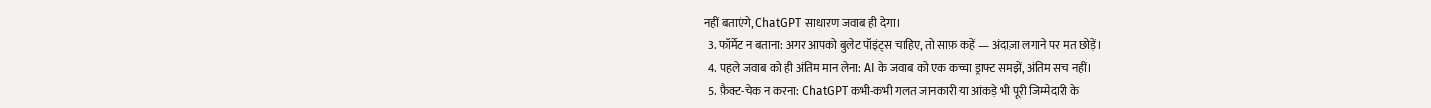नहीं बताएंगे, ChatGPT साधारण जवाब ही देगा।
  3. फॉर्मेट न बताना: अगर आपको बुलेट पॉइंट्स चाहिए, तो साफ़ कहें — अंदाज़ा लगाने पर मत छोड़ें।
  4. पहले जवाब को ही अंतिम मान लेना: AI के जवाब को एक कच्चा ड्राफ्ट समझें, अंतिम सच नहीं।
  5. फ़ैक्ट-चेक न करना: ChatGPT कभी-कभी गलत जानकारी या आंकड़े भी पूरी जिम्मेदारी के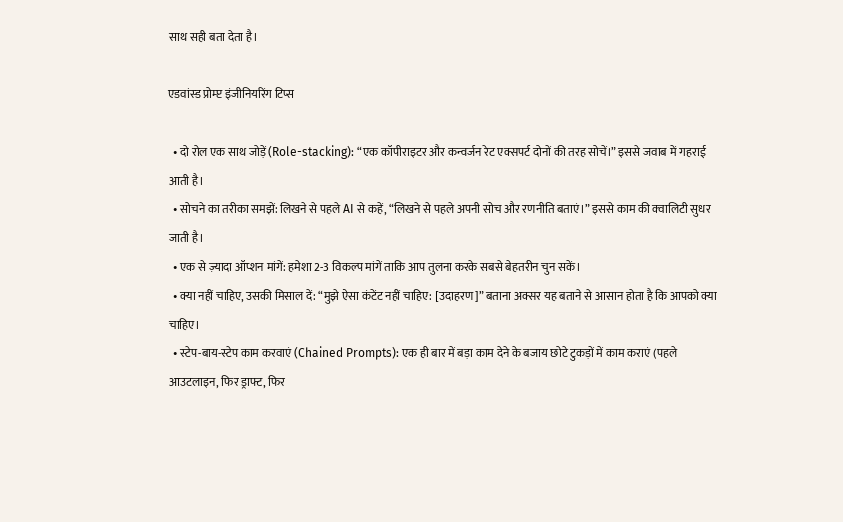साथ सही बता देता है।

एडवांस्ड प्रोम्प्ट इंजीनियरिंग टिप्स

  • दो रोल एक साथ जोड़ें (Role-stacking): “एक कॉपीराइटर और कन्वर्जन रेट एक्सपर्ट दोनों की तरह सोचें।” इससे जवाब में गहराई आती है।
  • सोचने का तरीका समझें: लिखने से पहले AI से कहें, “लिखने से पहले अपनी सोच और रणनीति बताएं।” इससे काम की क्वालिटी सुधर जाती है।
  • एक से ज़्यादा ऑप्शन मांगें: हमेशा 2-3 विकल्प मांगें ताकि आप तुलना करके सबसे बेहतरीन चुन सकें।
  • क्या नहीं चाहिए, उसकी मिसाल दें: “मुझे ऐसा कंटेंट नहीं चाहिए: [उदाहरण]” बताना अक्सर यह बताने से आसान होता है कि आपको क्या चाहिए।
  • स्टेप-बाय-स्टेप काम करवाएं (Chained Prompts): एक ही बार में बड़ा काम देने के बजाय छोटे टुकड़ों में काम कराएं (पहले आउटलाइन, फिर ड्राफ्ट, फिर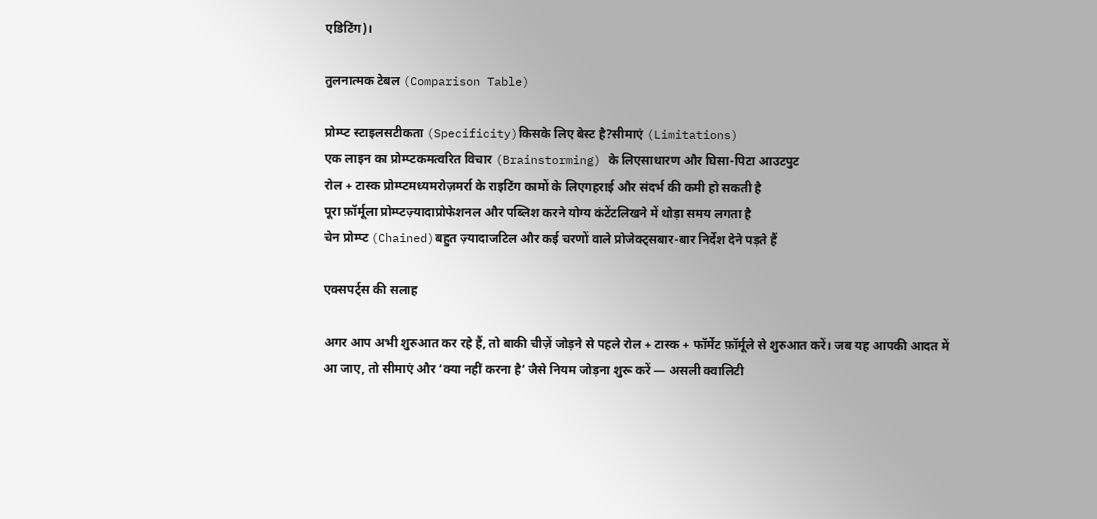एडिटिंग)।

तुलनात्मक टेबल (Comparison Table)

प्रोम्प्ट स्टाइलसटीकता (Specificity)किसके लिए बेस्ट है?सीमाएं (Limitations)
एक लाइन का प्रोम्प्टकमत्वरित विचार (Brainstorming) के लिएसाधारण और घिसा-पिटा आउटपुट
रोल + टास्क प्रोम्प्टमध्यमरोज़मर्रा के राइटिंग कामों के लिएगहराई और संदर्भ की कमी हो सकती है
पूरा फ़ॉर्मूला प्रोम्प्टज़्यादाप्रोफेशनल और पब्लिश करने योग्य कंटेंटलिखने में थोड़ा समय लगता है
चेन प्रोम्प्ट (Chained)बहुत ज़्यादाजटिल और कई चरणों वाले प्रोजेक्ट्सबार-बार निर्देश देने पड़ते हैं

एक्सपर्ट्स की सलाह

अगर आप अभी शुरुआत कर रहे हैं, तो बाकी चीज़ें जोड़ने से पहले रोल + टास्क + फॉर्मेट फ़ॉर्मूले से शुरुआत करें। जब यह आपकी आदत में आ जाए, तो सीमाएं और ‘क्या नहीं करना है’ जैसे नियम जोड़ना शुरू करें — असली क्वालिटी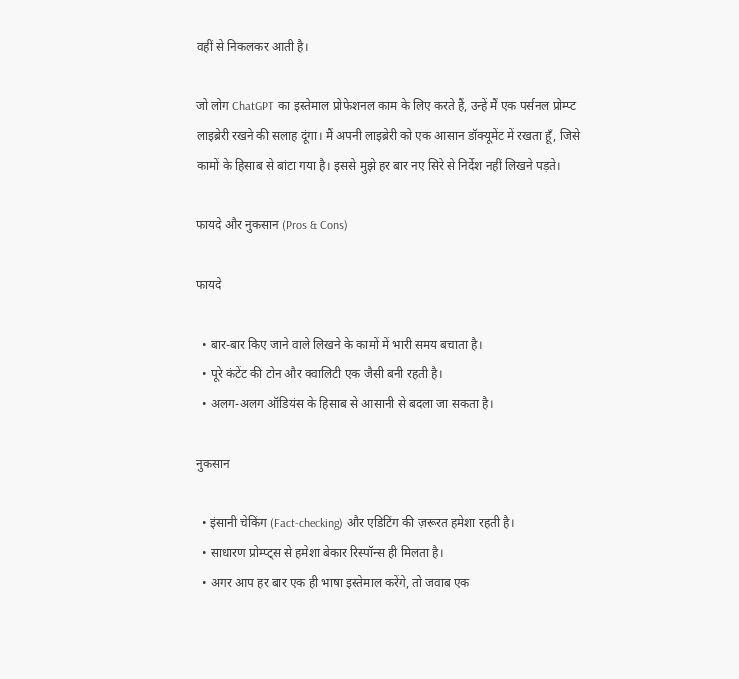वहीं से निकलकर आती है।

जो लोग ChatGPT का इस्तेमाल प्रोफेशनल काम के लिए करते हैं, उन्हें मैं एक पर्सनल प्रोम्प्ट लाइब्रेरी रखने की सलाह दूंगा। मैं अपनी लाइब्रेरी को एक आसान डॉक्यूमेंट में रखता हूँ, जिसे कामों के हिसाब से बांटा गया है। इससे मुझे हर बार नए सिरे से निर्देश नहीं लिखने पड़ते।

फायदे और नुकसान (Pros & Cons)

फायदे

  • बार-बार किए जाने वाले लिखने के कामों में भारी समय बचाता है।
  • पूरे कंटेंट की टोन और क्वालिटी एक जैसी बनी रहती है।
  • अलग-अलग ऑडियंस के हिसाब से आसानी से बदला जा सकता है।

नुकसान

  • इंसानी चेकिंग (Fact-checking) और एडिटिंग की ज़रूरत हमेशा रहती है।
  • साधारण प्रोम्प्ट्स से हमेशा बेकार रिस्पॉन्स ही मिलता है।
  • अगर आप हर बार एक ही भाषा इस्तेमाल करेंगे, तो जवाब एक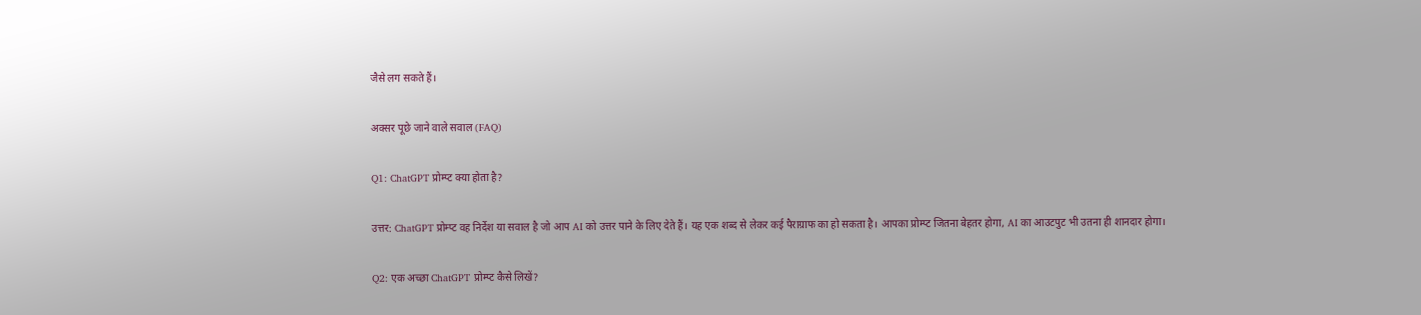जैसे लग सकते हैं।

अक्सर पूछे जाने वाले सवाल (FAQ)

Q1: ChatGPT प्रोम्प्ट क्या होता है?

उत्तर: ChatGPT प्रोम्प्ट वह निर्देश या सवाल है जो आप AI को उत्तर पाने के लिए देते हैं। यह एक शब्द से लेकर कई पैराग्राफ का हो सकता है। आपका प्रोम्प्ट जितना बेहतर होगा, AI का आउटपुट भी उतना ही शानदार होगा।

Q2: एक अच्छा ChatGPT प्रोम्प्ट कैसे लिखें?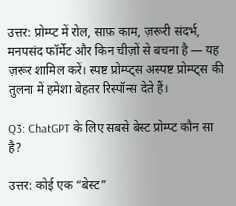उत्तर: प्रोम्प्ट में रोल, साफ़ काम, ज़रूरी संदर्भ, मनपसंद फॉर्मेट और किन चीज़ों से बचना है — यह ज़रूर शामिल करें। स्पष्ट प्रोम्प्ट्स अस्पष्ट प्रोम्प्ट्स की तुलना में हमेशा बेहतर रिस्पॉन्स देते हैं।

Q3: ChatGPT के लिए सबसे बेस्ट प्रोम्प्ट कौन सा है?

उत्तर: कोई एक “बेस्ट”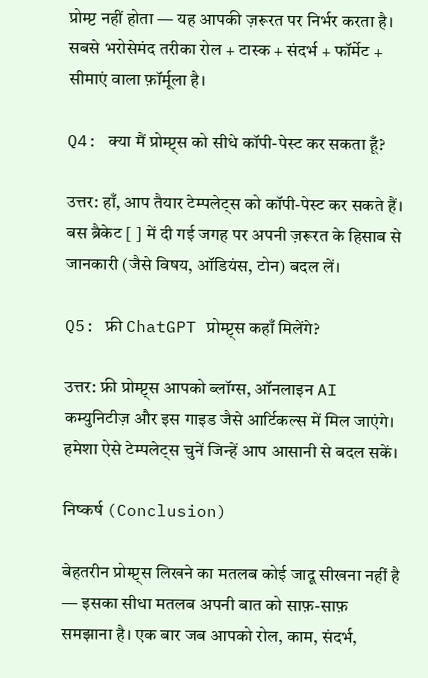प्रोम्प्ट नहीं होता — यह आपकी ज़रूरत पर निर्भर करता है। सबसे भरोसेमंद तरीका रोल + टास्क + संदर्भ + फॉर्मेट + सीमाएं वाला फ़ॉर्मूला है।

Q4: क्या मैं प्रोम्प्ट्स को सीधे कॉपी-पेस्ट कर सकता हूँ?

उत्तर: हाँ, आप तैयार टेम्पलेट्स को कॉपी-पेस्ट कर सकते हैं। बस ब्रैकेट [ ] में दी गई जगह पर अपनी ज़रूरत के हिसाब से जानकारी (जैसे विषय, ऑडियंस, टोन) बदल लें।

Q5: फ्री ChatGPT प्रोम्प्ट्स कहाँ मिलेंगे?

उत्तर: फ्री प्रोम्प्ट्स आपको ब्लॉग्स, ऑनलाइन AI कम्युनिटीज़ और इस गाइड जैसे आर्टिकल्स में मिल जाएंगे। हमेशा ऐसे टेम्पलेट्स चुनें जिन्हें आप आसानी से बदल सकें।

निष्कर्ष (Conclusion)

बेहतरीन प्रोम्प्ट्स लिखने का मतलब कोई जादू सीखना नहीं है — इसका सीधा मतलब अपनी बात को साफ़-साफ़ समझाना है। एक बार जब आपको रोल, काम, संदर्भ,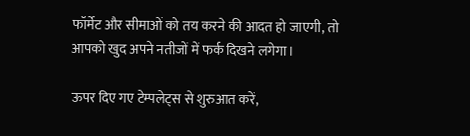फॉर्मेट और सीमाओं को तय करने की आदत हो जाएगी, तो आपको खुद अपने नतीजों में फर्क दिखने लगेगा।

ऊपर दिए गए टेम्पलेट्स से शुरुआत करें,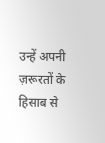उन्हें अपनी ज़रूरतों के हिसाब से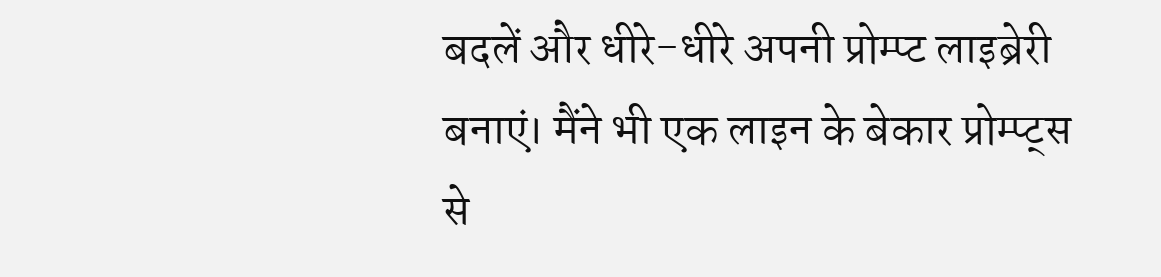बदलें और धीरे-धीरे अपनी प्रोम्प्ट लाइब्रेरी बनाएं। मैंने भी एक लाइन के बेकार प्रोम्प्ट्स से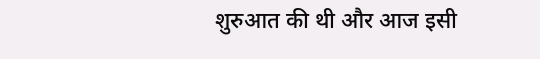शुरुआत की थी और आज इसी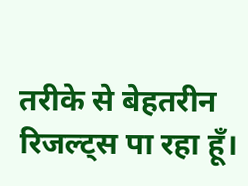तरीके से बेहतरीन रिजल्ट्स पा रहा हूँ।